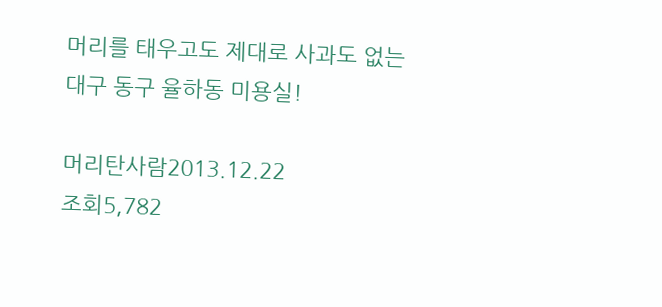머리를 태우고도 제대로 사과도 없는 대구 동구 율하동 미용실!

머리탄사람2013.12.22
조회5,782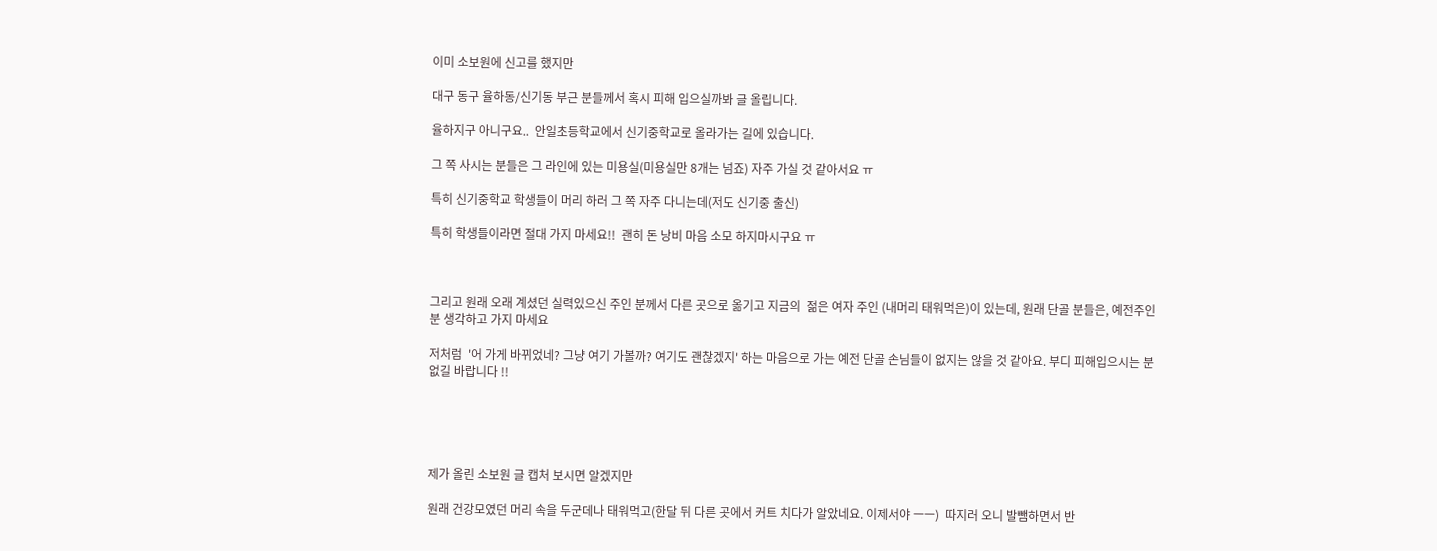이미 소보원에 신고를 했지만

대구 동구 율하동/신기동 부근 분들께서 혹시 피해 입으실까봐 글 올립니다.

율하지구 아니구요..  안일초등학교에서 신기중학교로 올라가는 길에 있습니다.

그 쪽 사시는 분들은 그 라인에 있는 미용실(미용실만 8개는 넘죠) 자주 가실 것 같아서요 ㅠ

특히 신기중학교 학생들이 머리 하러 그 쪽 자주 다니는데(저도 신기중 출신)

특히 학생들이라면 절대 가지 마세요!!  괜히 돈 낭비 마음 소모 하지마시구요 ㅠ



그리고 원래 오래 계셨던 실력있으신 주인 분께서 다른 곳으로 옮기고 지금의  젊은 여자 주인 (내머리 태워먹은)이 있는데, 원래 단골 분들은, 예전주인 분 생각하고 가지 마세요

저처럼  '어 가게 바뀌었네? 그냥 여기 가볼까? 여기도 괜찮겠지' 하는 마음으로 가는 예전 단골 손님들이 없지는 않을 것 같아요. 부디 피해입으시는 분 없길 바랍니다 !!





제가 올린 소보원 글 캡처 보시면 알겠지만

원래 건강모였던 머리 속을 두군데나 태워먹고(한달 뒤 다른 곳에서 커트 치다가 알았네요. 이제서야 ㅡㅡ)  따지러 오니 발뺌하면서 반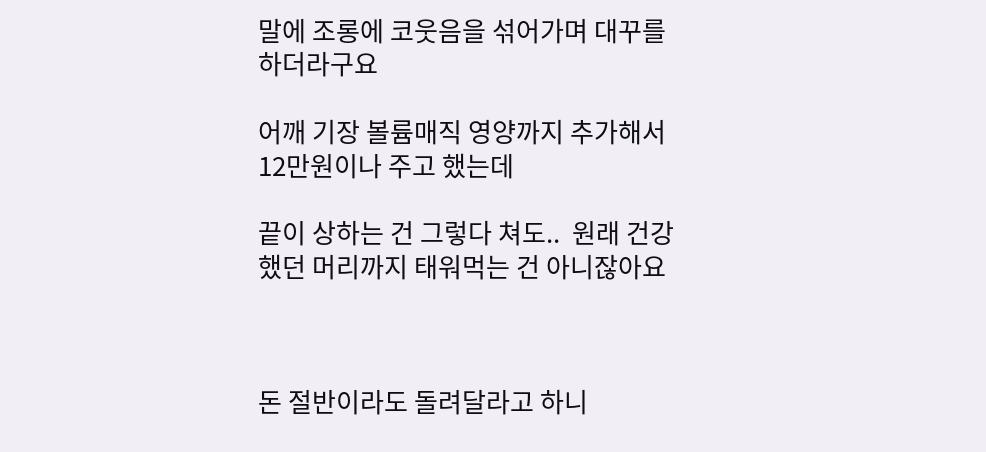말에 조롱에 코웃음을 섞어가며 대꾸를 하더라구요

어깨 기장 볼륨매직 영양까지 추가해서 12만원이나 주고 했는데

끝이 상하는 건 그렇다 쳐도..  원래 건강했던 머리까지 태워먹는 건 아니잖아요



돈 절반이라도 돌려달라고 하니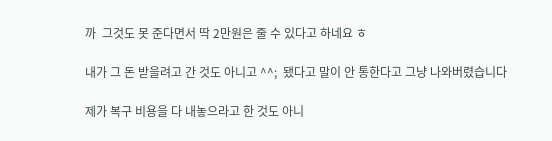까  그것도 못 준다면서 딱 2만원은 줄 수 있다고 하네요 ㅎ

내가 그 돈 받을려고 간 것도 아니고 ^^;  됐다고 말이 안 통한다고 그냥 나와버렸습니다

제가 복구 비용을 다 내놓으라고 한 것도 아니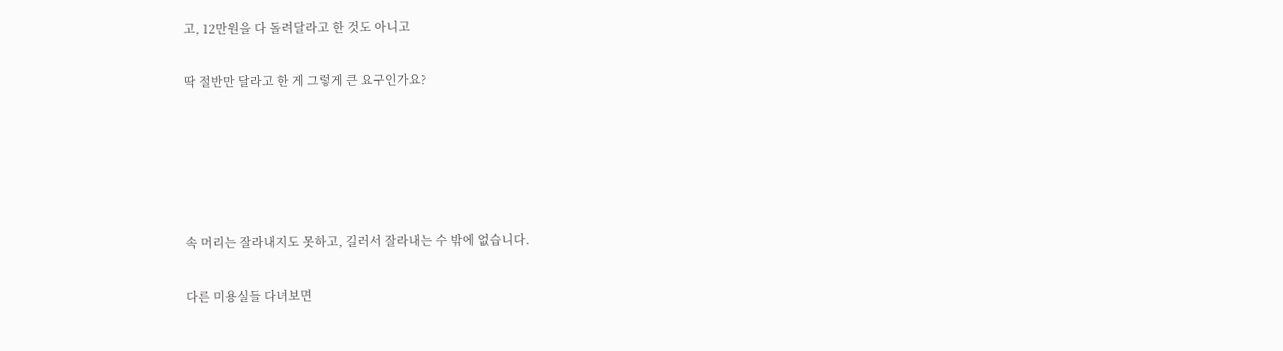고, 12만원을 다 돌려달라고 한 것도 아니고

딱 절반만 달라고 한 게 그렇게 큰 요구인가요?





속 머리는 잘라내지도 못하고, 길러서 잘라내는 수 밖에 없습니다.

다른 미용실들 다녀보면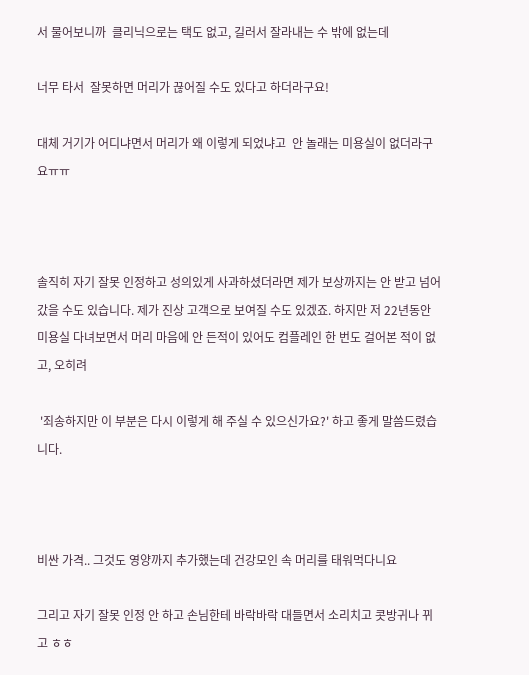서 물어보니까  클리닉으로는 택도 없고, 길러서 잘라내는 수 밖에 없는데

너무 타서  잘못하면 머리가 끊어질 수도 있다고 하더라구요!

대체 거기가 어디냐면서 머리가 왜 이렇게 되었냐고  안 놀래는 미용실이 없더라구요ㅠㅠ



솔직히 자기 잘못 인정하고 성의있게 사과하셨더라면 제가 보상까지는 안 받고 넘어갔을 수도 있습니다. 제가 진상 고객으로 보여질 수도 있겠죠. 하지만 저 22년동안 미용실 다녀보면서 머리 마음에 안 든적이 있어도 컴플레인 한 번도 걸어본 적이 없고, 오히려

 '죄송하지만 이 부분은 다시 이렇게 해 주실 수 있으신가요?' 하고 좋게 말씀드렸습니다.



비싼 가격.. 그것도 영양까지 추가했는데 건강모인 속 머리를 태워먹다니요

그리고 자기 잘못 인정 안 하고 손님한테 바락바락 대들면서 소리치고 콧방귀나 뀌고 ㅎㅎ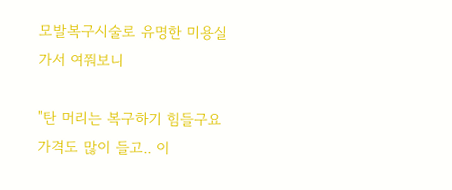모발복구시술로 유명한 미용실 가서 여쭤보니

"탄 머리는 복구하기 힘들구요 가격도 많이 들고.. 이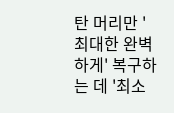탄 머리만 '최대한 완벽하게' 복구하는 데 '최소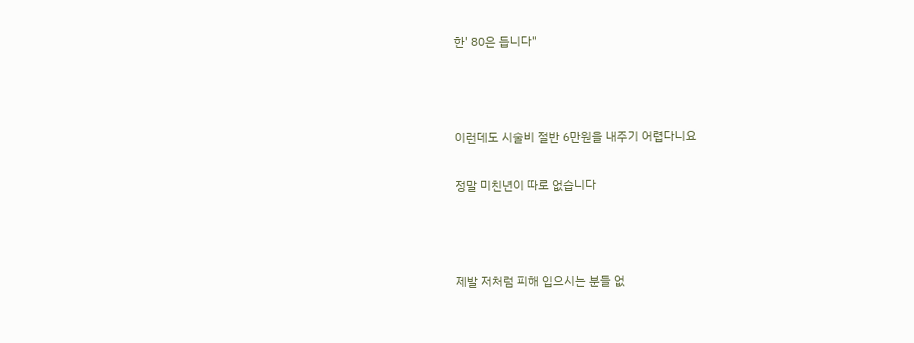한' 80은 듭니다"



이런데도 시술비 절반 6만원을 내주기 어렵다니요

정말 미친년이 따로 없습니다



제발 저처럼 피해 입으시는 분들 없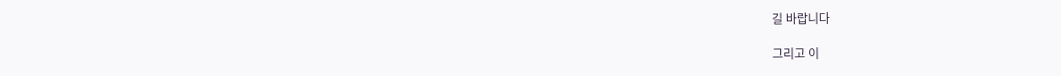길 바랍니다

그리고 이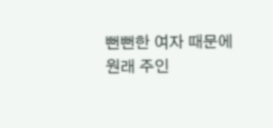뻔뻔한 여자 때문에  원래 주인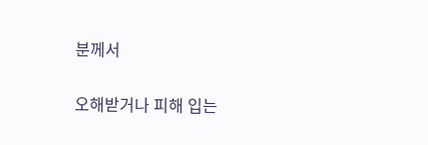분께서

오해받거나 피해 입는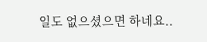일도 없으셨으면 하네요..